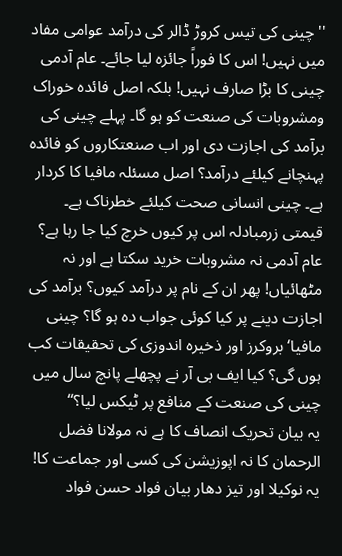''چینی کی تیس کروڑ ڈالر کی درآمد عوامی مفاد میں نہیں! اس کا فوراً جائزہ لیا جائے۔ عام آدمی چینی کا بڑا صارف نہیں! بلکہ اصل فائدہ خوراک ومشروبات کی صنعت کو ہو گا۔ پہلے چینی کی برآمد کی اجازت دی اور اب صنعتکاروں کو فائدہ پہنچانے کیلئے درآمد؟ اصل مسئلہ مافیا کا کردار ہے۔ چینی انسانی صحت کیلئے خطرناک ہے۔ قیمتی زرمبادلہ اس پر کیوں خرچ کیا جا رہا ہے؟ عام آدمی نہ مشروبات خرید سکتا ہے اور نہ مٹھائیاں! پھر ان کے نام پر درآمد کیوں؟ برآمد کی اجازت دینے پر کیا کوئی جواب دہ ہو گا؟ چینی مافیا‘ بروکرز اور ذخیرہ اندوزی کی تحقیقات کب ہوں گی؟ کیا ایف بی آر نے پچھلے پانچ سال میں چینی کی صنعت کے منافع پر ٹیکس لیا؟‘‘
یہ بیان تحریک انصاف کا ہے نہ مولانا فضل الرحمان کا نہ اپوزیشن کی کسی اور جماعت کا! یہ نوکیلا اور تیز دھار بیان فواد حسن فواد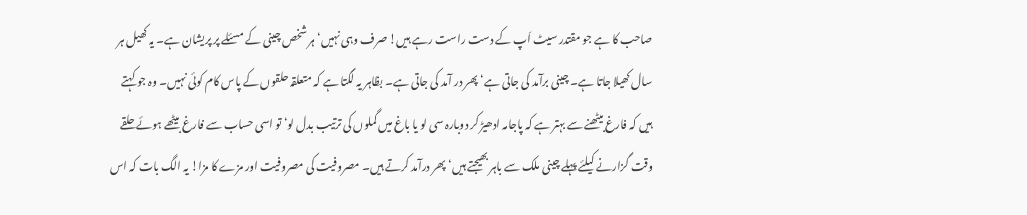صاحب کا ہے جو مقتدر سیٹ اَپ کے دست راست رہے ہیں! صرف وہی نہیں‘ ہر شخص چینی کے مسئلے پر پریشان ہے۔ یہ کھیل ہر سال کھیلا جاتا ہے۔ چینی برآمد کی جاتی ہے‘ پھر در آمد کی جاتی ہے۔ بظاہر یہ لگتا ہے کہ متعلقہ حلقوں کے پاس کام کوئی نہیں۔ وہ جو کہتے ہیں کہ فارغ بیٹھنے سے بہتر ہے کہ پاجامہ ادھیڑ کر دوبارہ سی لو یا باغ میں گملوں کی ترتیب بدل لو‘ تو اسی حساب سے فارغ بیٹھے ہوئے حلقے وقت گزارنے کیلئے پہلے چینی ملک سے باہر بھیجتے ہیں‘ پھر درآمد کرتے ہیں۔ مصروفیت کی مصروفیت اور مزے کا مزا! یہ الگ بات کہ اس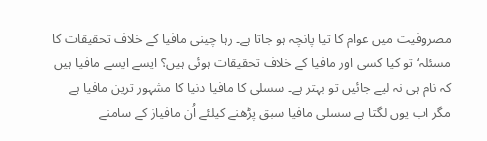مصروفیت میں عوام کا تیا پانچہ ہو جاتا ہے۔ رہا چینی مافیا کے خلاف تحقیقات کا مسئلہ‘ تو کیا کسی اور مافیا کے خلاف تحقیقات ہوئی ہیں؟ ایسے ایسے مافیا ہیں کہ نام ہی نہ لیے جائیں تو بہتر ہے۔ سسلی کا مافیا دنیا کا مشہور ترین مافیا ہے مگر اب یوں لگتا ہے سسلی مافیا سبق پڑھنے کیلئے اُن مافیاز کے سامنے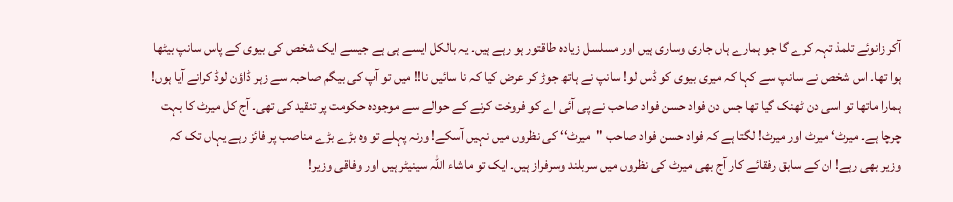آکر زانوئے تلمذ تہہ کرے گا جو ہمارے ہاں جاری وساری ہیں اور مسلسل زیادہ طاقتور ہو رہے ہیں۔ یہ بالکل ایسے ہی ہے جیسے ایک شخص کی بیوی کے پاس سانپ بیٹھا ہوا تھا۔ اس شخص نے سانپ سے کہا کہ میری بیوی کو ڈس لو! سانپ نے ہاتھ جوڑ کر عرض کیا کہ نا سائیں نا!! میں تو آپ کی بیگم صاحبہ سے زہر ڈاؤن لوڈ کرانے آیا ہوں!
ہمارا ماتھا تو اسی دن ٹھنک گیا تھا جس دن فواد حسن فواد صاحب نے پی آئی اے کو فروخت کرنے کے حوالے سے موجودہ حکومت پر تنقید کی تھی۔ آج کل میرٹ کا بہت چرچا ہے۔ میرٹ‘ میرٹ اور میرٹ! لگتا ہے کہ فواد حسن فواد صاحب ''میرٹ‘‘ کی نظروں میں نہیں آسکے! ورنہ پہلے تو وہ بڑے بڑے مناصب پر فائز رہے یہاں تک کہ وزیر بھی رہے! ان کے سابق رفقائے کار آج بھی میرٹ کی نظروں میں سربلند وسرفراز ہیں۔ ایک تو ماشاء اللہ سینیٹر ہیں اور وفاقی وزیر!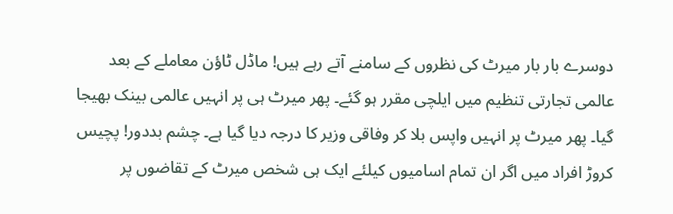دوسرے بار بار میرٹ کی نظروں کے سامنے آتے رہے ہیں! ماڈل ٹاؤن معاملے کے بعد عالمی تجارتی تنظیم میں ایلچی مقرر ہو گئے۔ پھر میرٹ ہی پر انہیں عالمی بینک بھیجا گیا۔ پھر میرٹ پر انہیں واپس بلا کر وفاقی وزیر کا درجہ دیا گیا ہے۔ چشم بددور! پچیس کروڑ افراد میں اگر ان تمام اسامیوں کیلئے ایک ہی شخص میرٹ کے تقاضوں پر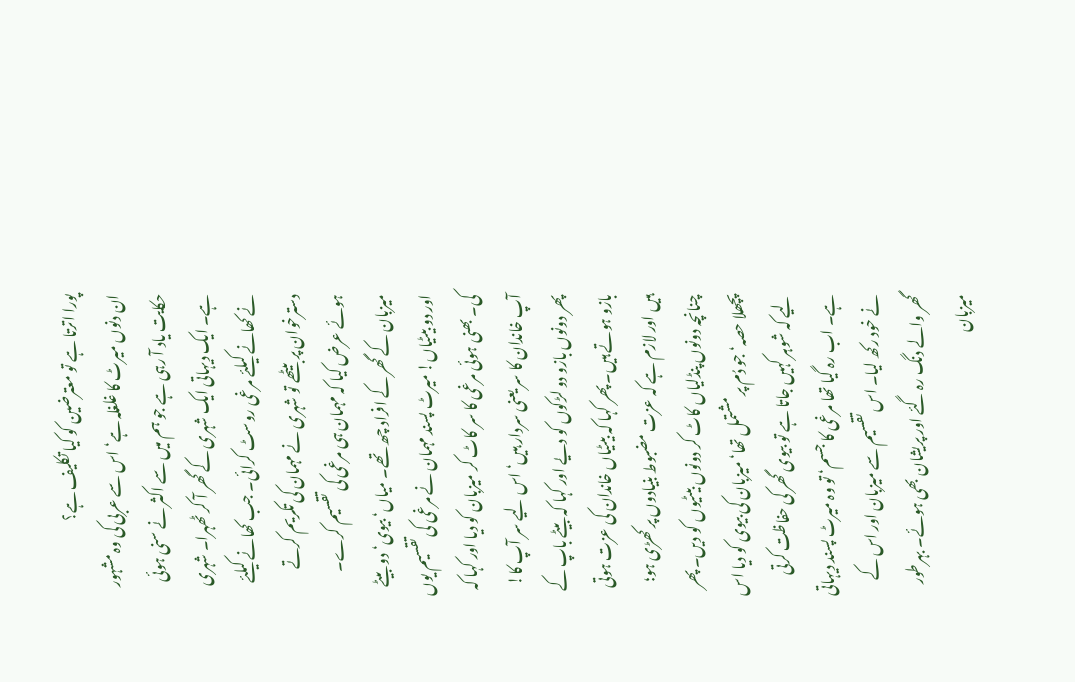پورا اترتا ہے تو معترضین کو کیا تکلیف ہے؟
ان دنوں میرٹ کا غلغلہ ہے‘ اس سے عربی کی وہ مشہور حکایت یاد آ رہی ہے جو ہم میں سے اکثر نے سنی ہوئی ہے۔ ایک دیہاتی ایک شہری کے گھر آ کر ٹھہرا۔ شہری نے کھانے کیلئے مرغی روسٹ کرائی۔ جب کھانے کیلئے دسترخوان پر بیٹھے تو شہری نے مہمان کی تکریم کرتے ہوئے عرض کیا کہ مہمان ہی مرغی کی تقسیم کرے۔ میزبان کے گھر کے افراد چھ تھے۔ میاں‘ بیوی‘ دو بیٹے اور دو بیٹیاں! میرٹ پسند مہمان نے مرغی کی تقسیم یوں کی۔ بھنی ہوئی مرغی کا سر کاٹ کر میزبان کو دیا اور کہا کہ آپ خاندان کا سر یعنی سردار ہیں‘ اس لیے سر آپ کا! پھر دونوں بازو دو لڑکوں کو دیے اور کہا کہ بیٹے باپ کے بازو ہوتے ہیں۔ پھر کہا کہ بیٹیاں خاندان کی عزت ہوتی ہیں اور لازم ہے کہ عزت مضبوط بنیادوں پر کھڑی ہو؛ چنانچہ دونوں پنڈلیاں کاٹ کر دونوں بیٹیوں کو دیں۔ پھر پچھلا حصہ‘ جو دُم پر مشتمل تھا‘ میزبان کی بیوی کو دیا اس لیے کہ شوہر کہیں جاتا ہے تو بیوی گھر کی حفاظت کرتی ہے۔ اب رہ گیا تھا مرغی کا جسم‘ تو وہ میرٹ پسند دیہاتی نے خود رکھ لیا۔ اس تقسیم سے میزبان اور اس کے گھر والے دنگ رہ گئے اور پریشان بھی ہوئے۔ بہرطور میزبان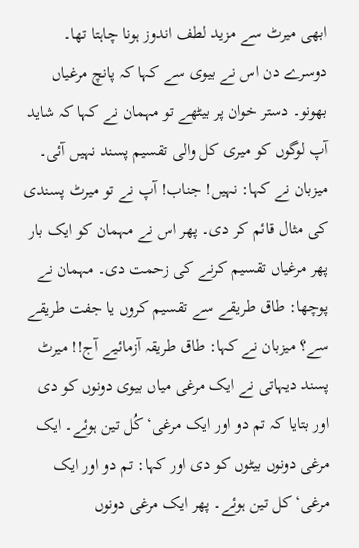ابھی میرٹ سے مزید لطف اندوز ہونا چاہتا تھا۔ دوسرے دن اس نے بیوی سے کہا کہ پانچ مرغیاں بھونو۔ دستر خوان پر بیٹھے تو مہمان نے کہا کہ شاید آپ لوگوں کو میری کل والی تقسیم پسند نہیں آئی۔ میزبان نے کہا: نہیں! جناب! آپ نے تو میرٹ پسندی کی مثال قائم کر دی۔ پھر اس نے مہمان کو ایک بار پھر مرغیاں تقسیم کرنے کی زحمت دی۔ مہمان نے پوچھا: طاق طریقے سے تقسیم کروں یا جفت طریقے سے؟ میزبان نے کہا: طاق طریقہ آزمائیے آج!! میرٹ پسند دیہاتی نے ایک مرغی میاں بیوی دونوں کو دی اور بتایا کہ تم دو اور ایک مرغی‘ کُل تین ہوئے۔ ایک مرغی دونوں بیٹوں کو دی اور کہا: تم دو اور ایک مرغی‘ کل تین ہوئے۔ پھر ایک مرغی دونوں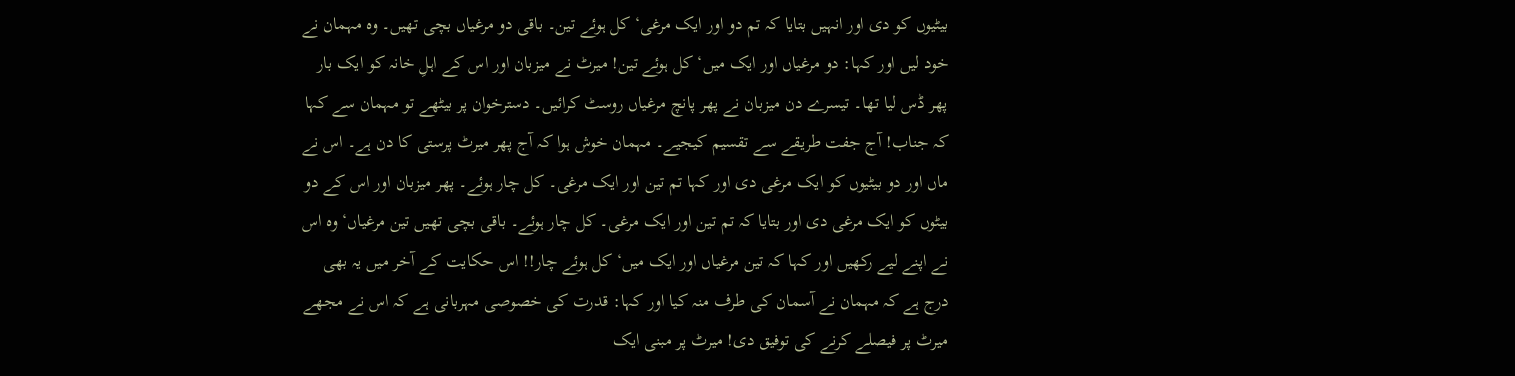بیٹیوں کو دی اور انہیں بتایا کہ تم دو اور ایک مرغی‘ کل ہوئے تین۔ باقی دو مرغیاں بچی تھیں۔ وہ مہمان نے خود لیں اور کہا: دو مرغیاں اور ایک میں‘ کل ہوئے تین! میرٹ نے میزبان اور اس کے اہلِ خانہ کو ایک بار پھر ڈس لیا تھا۔ تیسرے دن میزبان نے پھر پانچ مرغیاں روسٹ کرائیں۔ دسترخوان پر بیٹھے تو مہمان سے کہا کہ جناب! آج جفت طریقے سے تقسیم کیجیے۔ مہمان خوش ہوا کہ آج پھر میرٹ پرستی کا دن ہے۔ اس نے ماں اور دو بیٹیوں کو ایک مرغی دی اور کہا تم تین اور ایک مرغی۔ کل چار ہوئے۔ پھر میزبان اور اس کے دو بیٹوں کو ایک مرغی دی اور بتایا کہ تم تین اور ایک مرغی۔ کل چار ہوئے۔ باقی بچی تھیں تین مرغیاں‘ وہ اس نے اپنے لیے رکھیں اور کہا کہ تین مرغیاں اور ایک میں‘ کل ہوئے چار!! اس حکایت کے آخر میں یہ بھی درج ہے کہ مہمان نے آسمان کی طرف منہ کیا اور کہا: قدرت کی خصوصی مہربانی ہے کہ اس نے مجھے میرٹ پر فیصلے کرنے کی توفیق دی! میرٹ پر مبنی ایک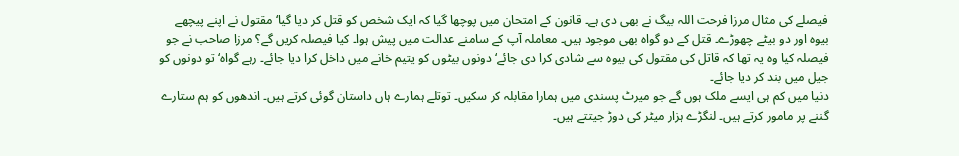فیصلے کی مثال مرزا فرحت اللہ بیگ نے بھی دی ہے۔ قانون کے امتحان میں پوچھا گیا کہ ایک شخص کو قتل کر دیا گیا‘ مقتول نے اپنے پیچھے بیوہ اور دو بیٹے چھوڑے۔ قتل کے دو گواہ بھی موجود ہیں۔ معاملہ آپ کے سامنے عدالت میں پیش ہوا۔ کیا فیصلہ کریں گے؟ مرزا صاحب نے جو فیصلہ کیا وہ یہ تھا کہ قاتل کی مقتول کی بیوہ سے شادی کرا دی جائے‘ دونوں بیٹوں کو یتیم خانے میں داخل کرا دیا جائے۔ رہے گواہ‘ تو دونوں کو جیل میں بند کر دیا جائے۔
دنیا میں کم ہی ایسے ملک ہوں گے جو میرٹ پسندی میں ہمارا مقابلہ کر سکیں۔ توتلے ہمارے ہاں داستان گوئی کرتے ہیں۔ اندھوں کو ہم ستارے گننے پر مامور کرتے ہیں۔ لنگڑے ہزار میٹر کی دوڑ جیتتے ہیں۔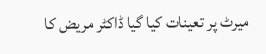میرٹ پر تعینات کیا گیا ڈاکٹر مریض کا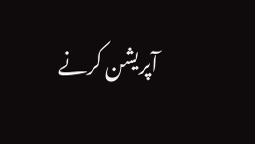آپریشن کرنے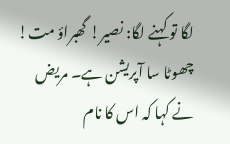لگا تو کہنے لگا: نصیر! گھبراؤ مت! چھوٹا سا آپریشن ہے۔ مریض نے کہا کہ اس کا نام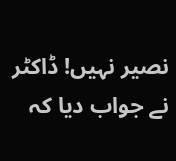نصیر نہیں! ڈاکٹر نے جواب دیا کہ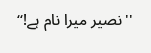''نصیر میرا نام ہے!‘‘